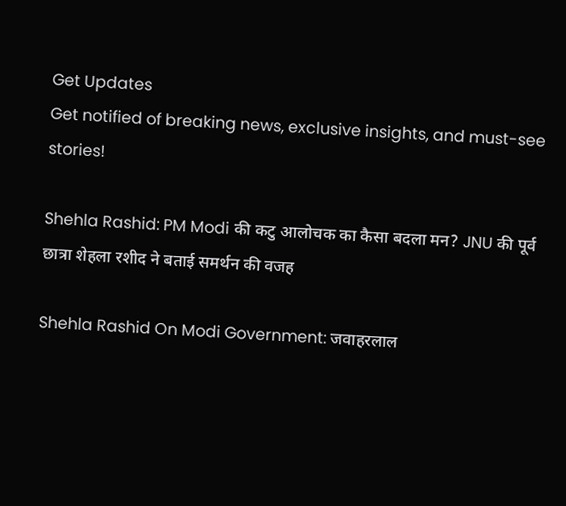Get Updates
Get notified of breaking news, exclusive insights, and must-see stories!

Shehla Rashid: PM Modi की कटु आलोचक का कैसा बदला मन? JNU की पूर्व छात्रा शेहला रशीद ने बताई समर्थन की वजह

Shehla Rashid On Modi Government: जवाहरलाल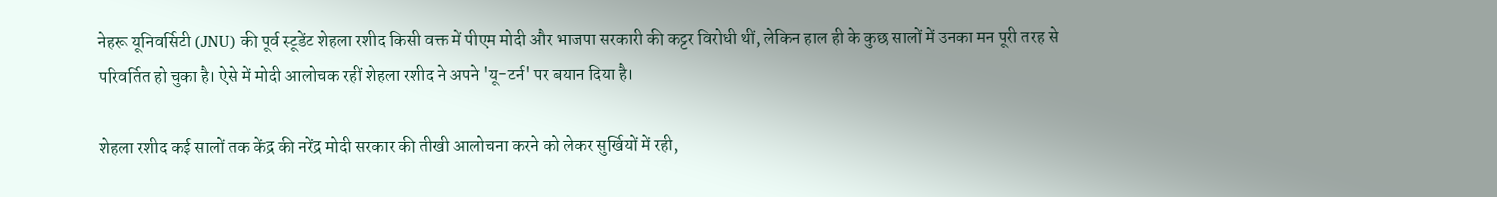नेहरू यूनिवर्सिटी (JNU) की पूर्व स्टूडेंट शेहला रशीद किसी वक्त में पीएम मोदी और भाजपा सरकारी की कट्टर विरोधी थीं, लेकिन हाल ही के कुछ सालों में उनका मन पूरी तरह से परिवर्तित हो चुका है। ऐसे में मोदी आलोचक रहीं शेहला रशीद ने अपने 'यू-टर्न' पर बयान दिया है।

शेहला रशीद कई सालों तक केंद्र की नरेंद्र मोदी सरकार की तीखी आलोचना करने को लेकर सुर्खियों में रही,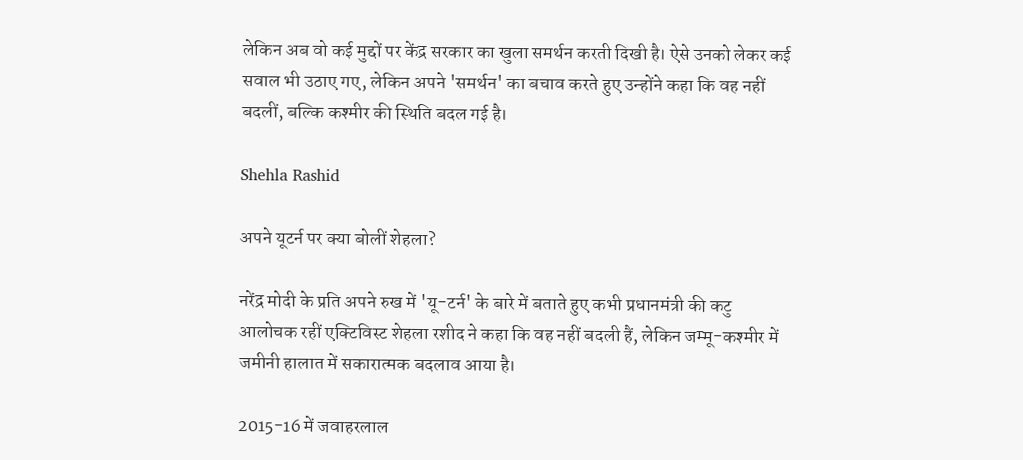लेकिन अब वो कई मुद्दों पर केंद्र सरकार का खुला समर्थन करती दिखी है। ऐसे उनको लेकर कई सवाल भी उठाए गए, लेकिन अपने 'समर्थन' का बचाव करते हुए उन्होंने कहा कि वह नहीं बदलीं, बल्कि कश्मीर की स्थिति बदल गई है।

Shehla Rashid

अपने यूटर्न पर क्या बोलीं शेहला?

नरेंद्र मोदी के प्रति अपने रुख में 'यू-टर्न' के बारे में बताते हुए कभी प्रधानमंत्री की कटु आलोचक रहीं एक्टिविस्ट शेहला रशीद ने कहा कि वह नहीं बदली हैं, लेकिन जम्मू-कश्मीर में जमीनी हालात में सकारात्मक बदलाव आया है।

2015-16 में जवाहरलाल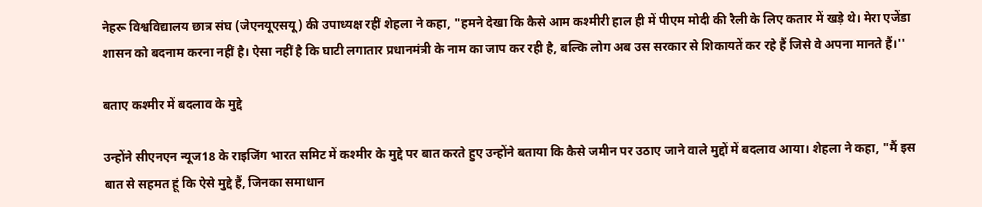नेहरू विश्वविद्यालय छात्र संघ (जेएनयूएसयू) की उपाध्यक्ष रहीं शेहला ने कहा, "हमने देखा कि कैसे आम कश्मीरी हाल ही में पीएम मोदी की रैली के लिए कतार में खड़े थे। मेरा एजेंडा शासन को बदनाम करना नहीं है। ऐसा नहीं है कि घाटी लगातार प्रधानमंत्री के नाम का जाप कर रही है, बल्कि लोग अब उस सरकार से शिकायतें कर रहे हैं जिसे वे अपना मानते हैं।''

बताए कश्मीर में बदलाव के मुद्दे

उन्होंने सीएनएन न्यूज18 के राइजिंग भारत समिट में कश्मीर के मुद्दे पर बात करते हुए उन्होंने बताया कि कैसे जमीन पर उठाए जाने वाले मुद्दों में बदलाव आया। शेहला ने कहा, "मैं इस बात से सहमत हूं कि ऐसे मुद्दे हैं, जिनका समाधान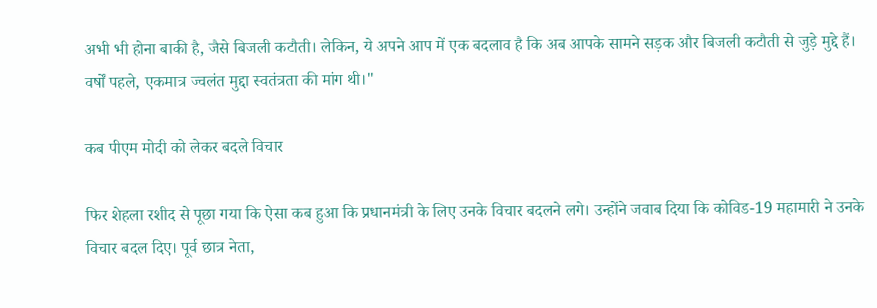अभी भी होना बाकी है, जैसे बिजली कटौती। लेकिन, ये अपने आप में एक बदलाव है कि अब आपके सामने सड़क और बिजली कटौती से जुड़े मुद्दे हैं। वर्षों पहले, एकमात्र ज्वलंत मुद्दा स्वतंत्रता की मांग थी।"

कब पीएम मोदी को लेकर बदले विचार

फिर शेहला रशीद से पूछा गया कि ऐसा कब हुआ कि प्रधानमंत्री के लिए उनके विचार बदलने लगे। उन्होंने जवाब दिया कि कोविड-19 महामारी ने उनके विचार बदल दिए। पूर्व छात्र नेता,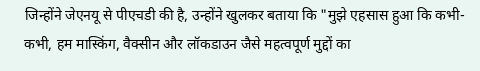जिन्होंने जेएनयू से पीएचडी की है, उन्होंने खुलकर बताया कि "मुझे एहसास हुआ कि कभी-कभी, हम मास्किंग, वैक्सीन और लॉकडाउन जैसे महत्वपूर्ण मुद्दों का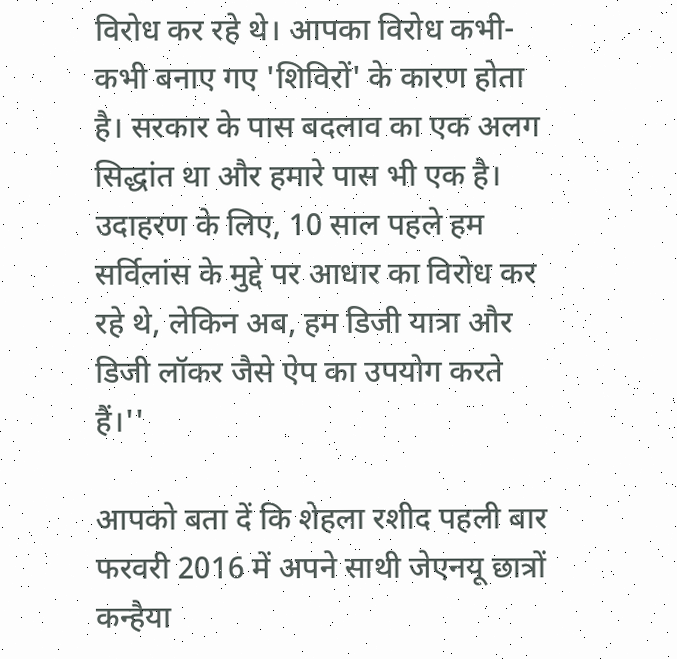विरोध कर रहे थे। आपका विरोध कभी-कभी बनाए गए 'शिविरों' के कारण होता है। सरकार के पास बदलाव का एक अलग सिद्धांत था और हमारे पास भी एक है। उदाहरण के लिए, 10 साल पहले हम सर्विलांस के मुद्दे पर आधार का विरोध कर रहे थे, लेकिन अब, हम डिजी यात्रा और डिजी लॉकर जैसे ऐप का उपयोग करते हैं।''

आपको बता दें कि शेहला रशीद पहली बार फरवरी 2016 में अपने साथी जेएनयू छात्रों कन्हैया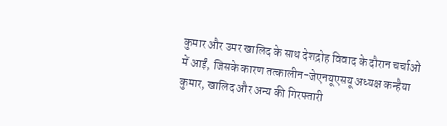कुमार और उमर खालिद के साथ देशद्रोह विवाद के दौरान चर्चाओं में आईं, जिसके कारण तत्कालीन-जेएनयूएसयू अध्यक्ष कन्हैया कुमार, खालिद और अन्य की गिरफ्तारी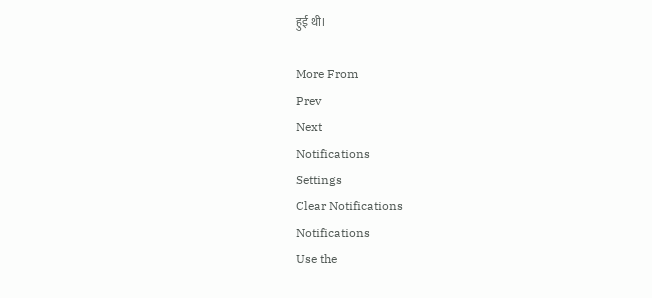हुई थी।

More From
Prev
Next
Notifications
Settings
Clear Notifications
Notifications
Use the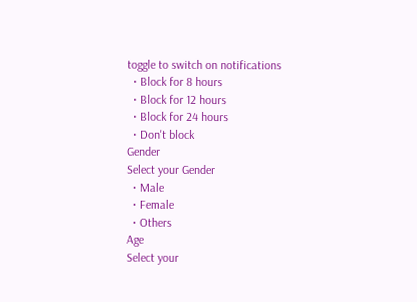toggle to switch on notifications
  • Block for 8 hours
  • Block for 12 hours
  • Block for 24 hours
  • Don't block
Gender
Select your Gender
  • Male
  • Female
  • Others
Age
Select your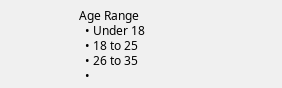Age Range
  • Under 18
  • 18 to 25
  • 26 to 35
  •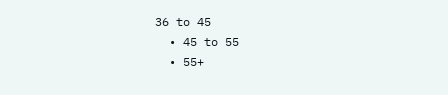36 to 45
  • 45 to 55
  • 55+